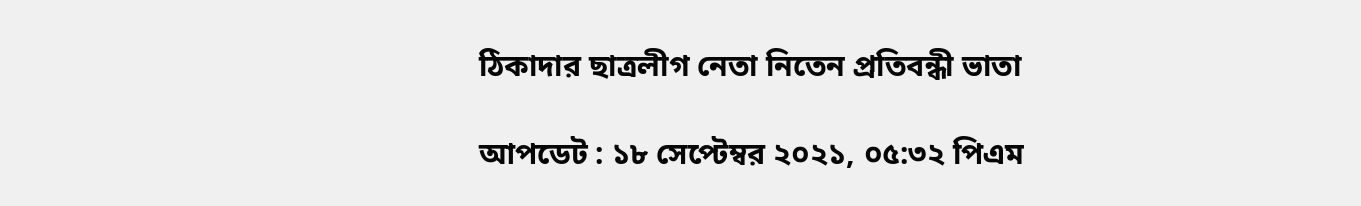ঠিকাদার ছাত্রলীগ নেতা নিতেন প্রতিবন্ধী ভাতা

আপডেট : ১৮ সেপ্টেম্বর ২০২১, ০৫:৩২ পিএম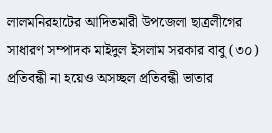লালমনিরহাটের আদিতমারী উপজেলা ছাত্রলীগের সাধারণ সম্পাদক মাইদুল ইসলাম সরকার বাবু (৩০) প্রতিবন্ধী না হয়েও অসচ্ছল প্রতিবন্ধী ভাতার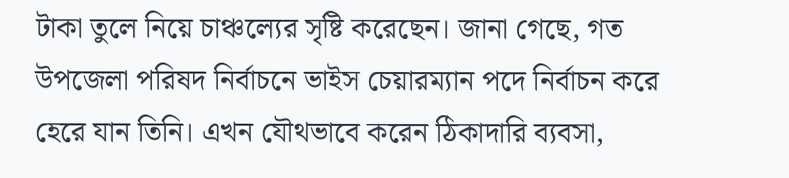টাকা তুলে নিয়ে চাঞ্চল্যের সৃষ্টি করেছেন। জানা গেছে, গত উপজেলা পরিষদ নির্বাচনে ভাইস চেয়ারম্যান পদে নির্বাচন করে হেরে যান তিনি। এখন যৌথভাবে করেন ঠিকাদারি ব্যবসা,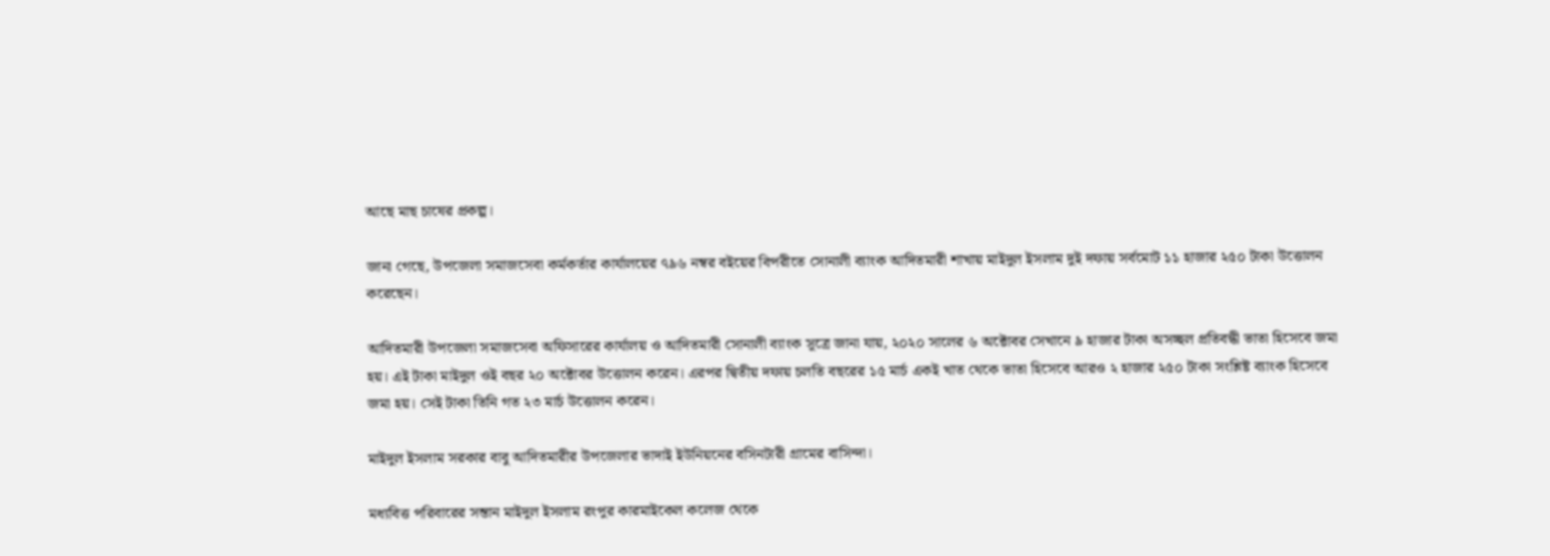আছে মাছ চাষের প্রকল্প।

জানা গেছে, উপজেলা সমাজসেবা কর্মকর্তার কার্যালয়ের ৭৯৬ নম্বর বইয়ের বিপরীতে সোনালী ব্যাংক আদিতমারী শাখায় মাইদুল ইসলাম দুই দফায় সর্বমোট ১১ হাজার ২৫০ টাকা উত্তোলন করেছেন।

আদিতমারী উপজেলা সমাজসেবা অফিসারের কার্যালয় ও আদিতমারী সোনালী ব্যাংক সূত্রে জানা যায়, ২০২০ সালের ৬ অক্টোবর সেখানে ৯ হাজার টাকা অসচ্ছল প্রতিবন্ধী ভাতা হিসেবে জমা হয়। এই টাকা মাইদুল ওই বছর ২০ অক্টোবর উত্তোলন করেন। এরপর দ্বিতীয় দফায় চলতি বছরের ১৫ মার্চ একই খাত থেকে ভাতা হিসেবে আরও ২ হাজার ২৫০ টাকা সংশ্লিষ্ট ব্যাংক হিসেবে জমা হয়। সেই টাকা তিনি গত ২৩ মার্চ উত্তোলন করেন।

মাইদুল ইসলাম সরকার বাবু আদিতমারীর উপজেলার ভাদাই ইউনিয়নের বসিনটারী গ্রামের বাসিন্দা।

মধ্যবিত্ত পরিবারের সন্তান মাইদুল ইসলাম রংপুর কারমাইকেল কলেজ থেকে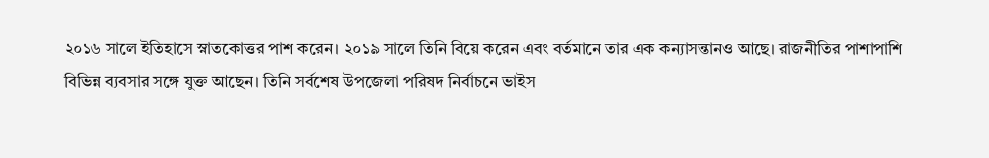২০১৬ সালে ইতিহাসে স্নাতকোত্তর পাশ করেন। ২০১৯ সালে তিনি বিয়ে করেন এবং বর্তমানে তার এক কন্যাসন্তানও আছে। রাজনীতির পাশাপাশি বিভিন্ন ব্যবসার সঙ্গে যুক্ত আছেন। তিনি সর্বশেষ উপজেলা পরিষদ নির্বাচনে ভাইস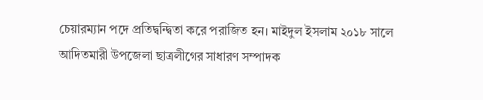চেয়ারম্যান পদে প্রতিদ্বন্দ্বিতা করে পরাজিত হন। মাইদুল ইসলাম ২০১৮ সালে আদিতমারী উপজেলা ছাত্রলীগের সাধারণ সম্পাদক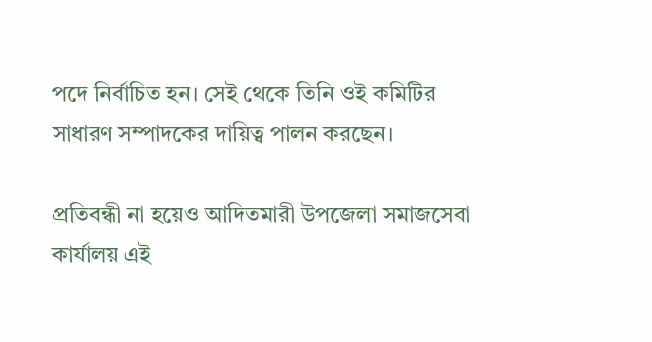পদে নির্বাচিত হন। সেই থেকে তিনি ওই কমিটির সাধারণ সম্পাদকের দায়িত্ব পালন করছেন।

প্রতিবন্ধী না হয়েও আদিতমারী উপজেলা সমাজসেবা কার্যালয় এই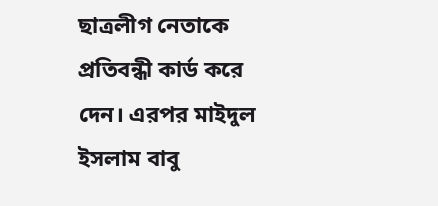ছাত্রলীগ নেতাকে প্রতিবন্ধী কার্ড করে দেন। এরপর মাইদুল ইসলাম বাবু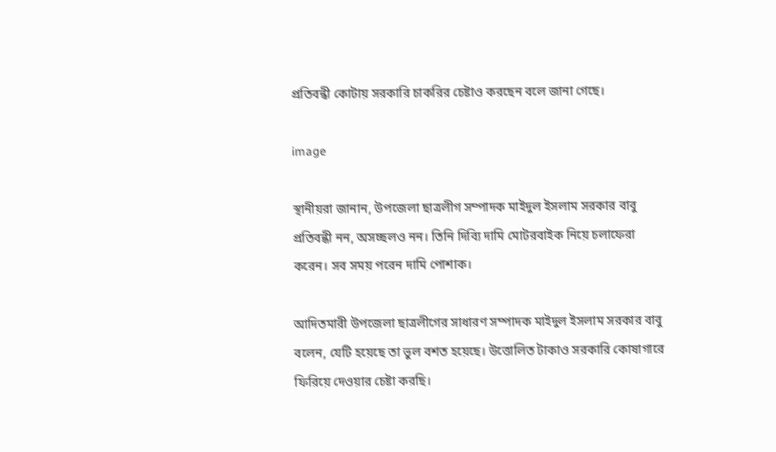প্রতিবন্ধী কোটায় সরকারি চাকরির চেষ্টাও করছেন বলে জানা গেছে।

image

স্থানীয়রা জানান, উপজেলা ছাত্রলীগ সম্পাদক মাইদুল ইসলাম সরকার বাবু প্রতিবন্ধী নন, অসচ্ছলও নন। তিনি দিব্যি দামি মোটরবাইক নিয়ে চলাফেরা করেন। সব সময় পরেন দামি পোশাক।

আদিতমারী উপজেলা ছাত্রলীগের সাধারণ সম্পাদক মাইদুল ইসলাম সরকার বাবু বলেন, যেটি হয়েছে তা ভুল বশত হয়েছে। উত্তোলিত টাকাও সরকারি কোষাগারে ফিরিয়ে দেওয়ার চেষ্টা করছি।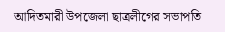আদিতমারী উপজেলা ছাত্রলীগের সভাপতি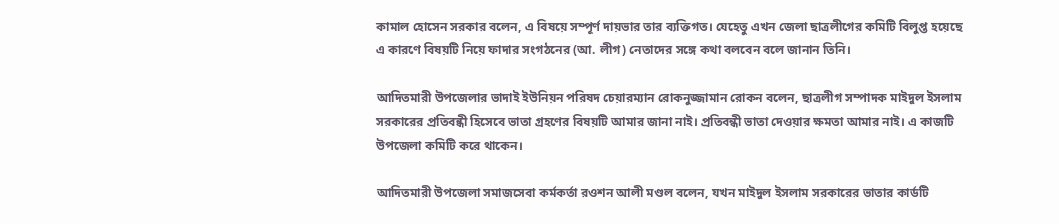কামাল হোসেন সরকার বলেন, এ বিষয়ে সম্পূর্ণ দায়ভার তার ব্যক্তিগত। যেহেতু এখন জেলা ছাত্রলীগের কমিটি বিলুপ্ত হয়েছে এ কারণে বিষয়টি নিয়ে ফাদার সংগঠনের (আ. লীগ) নেতাদের সঙ্গে কথা বলবেন বলে জানান তিনি।

আদিতমারী উপজেলার ভাদাই ইউনিয়ন পরিষদ চেয়ারম্যান রোকনুজ্জামান রোকন বলেন, ছাত্রলীগ সম্পাদক মাইদুল ইসলাম সরকারের প্রতিবন্ধী হিসেবে ভাতা গ্রহণের বিষয়টি আমার জানা নাই। প্রতিবন্ধী ভাতা দেওয়ার ক্ষমতা আমার নাই। এ কাজটি উপজেলা কমিটি করে থাকেন।

আদিতমারী উপজেলা সমাজসেবা কর্মকর্তা রওশন আলী মণ্ডল বলেন, যখন মাইদুল ইসলাম সরকারের ভাতার কার্ডটি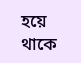হয়ে থাকে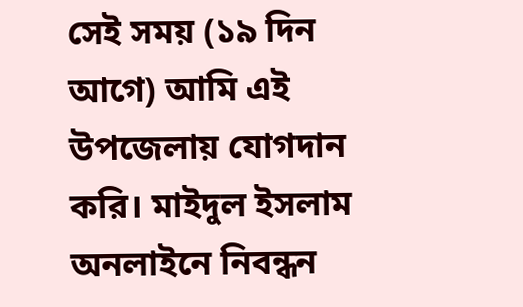সেই সময় (১৯ দিন আগে) আমি এই উপজেলায় যোগদান করি। মাইদুল ইসলাম অনলাইনে নিবন্ধন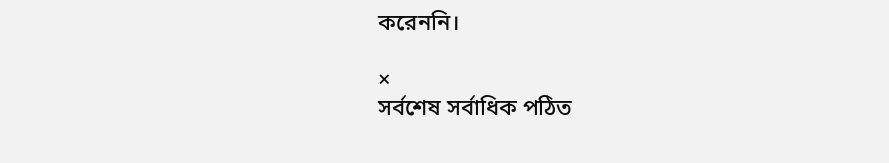করেননি।

×
সর্বশেষ সর্বাধিক পঠিত